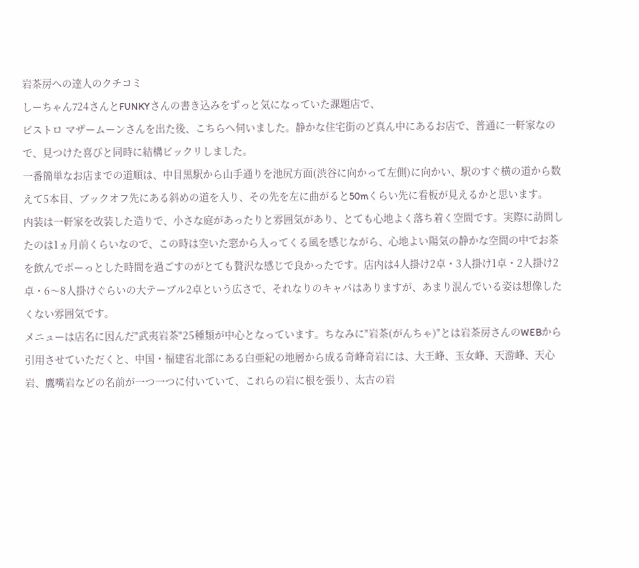岩茶房への達人のクチコミ
しーちゃん724さんとFUNKYさんの書き込みをずっと気になっていた課題店で、
ビストロ マザームーンさんを出た後、こちらへ伺いました。静かな住宅街のど真ん中にあるお店で、普通に一軒家なので、見つけた喜びと同時に結構ビックリしました。
一番簡単なお店までの道順は、中目黒駅から山手通りを池尻方面(渋谷に向かって左側)に向かい、駅のすぐ横の道から数えて5本目、ブックオフ先にある斜めの道を入り、その先を左に曲がると50mくらい先に看板が見えるかと思います。
内装は一軒家を改装した造りで、小さな庭があったりと雰囲気があり、とても心地よく落ち着く空間です。実際に訪問したのは1ヵ月前くらいなので、この時は空いた窓から入ってくる風を感じながら、心地よい陽気の静かな空間の中でお茶を飲んでボーっとした時間を過ごすのがとても贅沢な感じで良かったです。店内は4人掛け2卓・3人掛け1卓・2人掛け2卓・6〜8人掛けぐらいの大テーブル2卓という広さで、それなりのキャパはありますが、あまり混んでいる姿は想像したくない雰囲気です。
メニューは店名に因んだ"武夷岩茶"25種類が中心となっています。ちなみに"岩茶(がんちゃ)"とは岩茶房さんのWEBから引用させていただくと、中国・福建省北部にある白亜紀の地層から成る奇峰奇岩には、大王峰、玉女峰、天游峰、天心岩、鷹嘴岩などの名前が一つ一つに付いていて、これらの岩に根を張り、太古の岩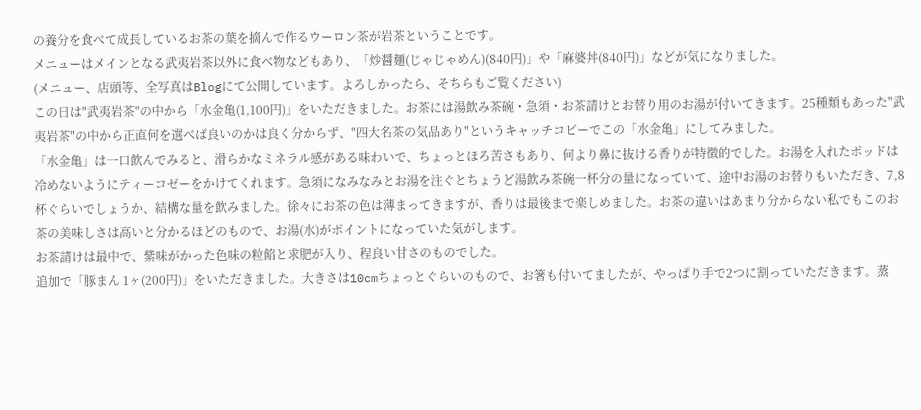の養分を食べて成長しているお茶の葉を摘んで作るウーロン茶が岩茶ということです。
メニューはメインとなる武夷岩茶以外に食べ物などもあり、「炒醤麺(じゃじゃめん)(840円)」や「麻婆丼(840円)」などが気になりました。
(メニュー、店頭等、全写真はBlogにて公開しています。よろしかったら、そちらもご覧ください)
この日は"武夷岩茶"の中から「水金亀(1,100円)」をいただきました。お茶には湯飲み茶碗・急須・お茶請けとお替り用のお湯が付いてきます。25種類もあった"武夷岩茶"の中から正直何を選べば良いのかは良く分からず、"四大名茶の気品あり"というキャッチコピーでこの「水金亀」にしてみました。
「水金亀」は一口飲んでみると、滑らかなミネラル感がある味わいで、ちょっとほろ苦さもあり、何より鼻に抜ける香りが特徴的でした。お湯を入れたポッドは冷めないようにティーコゼーをかけてくれます。急須になみなみとお湯を注ぐとちょうど湯飲み茶碗一杯分の量になっていて、途中お湯のお替りもいただき、7,8杯ぐらいでしょうか、結構な量を飲みました。徐々にお茶の色は薄まってきますが、香りは最後まで楽しめました。お茶の違いはあまり分からない私でもこのお茶の美味しさは高いと分かるほどのもので、お湯(水)がポイントになっていた気がします。
お茶請けは最中で、紫味がかった色味の粒餡と求肥が入り、程良い甘さのものでした。
追加で「豚まん 1ヶ(200円)」をいただきました。大きさは10cmちょっとぐらいのもので、お箸も付いてましたが、やっぱり手で2つに割っていただきます。蒸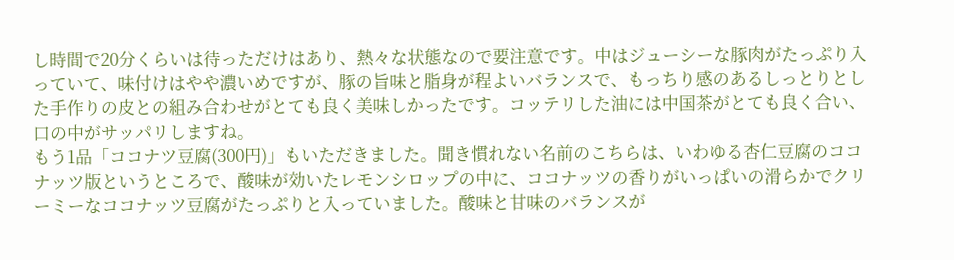し時間で20分くらいは待っただけはあり、熱々な状態なので要注意です。中はジューシーな豚肉がたっぷり入っていて、味付けはやや濃いめですが、豚の旨味と脂身が程よいバランスで、もっちり感のあるしっとりとした手作りの皮との組み合わせがとても良く美味しかったです。コッテリした油には中国茶がとても良く合い、口の中がサッパリしますね。
もう1品「ココナツ豆腐(300円)」もいただきました。聞き慣れない名前のこちらは、いわゆる杏仁豆腐のココナッツ版というところで、酸味が効いたレモンシロップの中に、ココナッツの香りがいっぱいの滑らかでクリーミーなココナッツ豆腐がたっぷりと入っていました。酸味と甘味のバランスが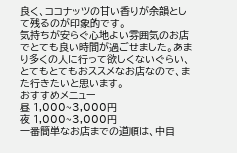良く、ココナッツの甘い香りが余韻として残るのが印象的です。
気持ちが安らぐ心地よい雰囲気のお店でとても良い時間が過ごせました。あまり多くの人に行って欲しくないぐらい、とてもとてもおススメなお店なので、また行きたいと思います。
おすすめメニュー
昼 1,000~3,000円
夜 1,000~3,000円
一番簡単なお店までの道順は、中目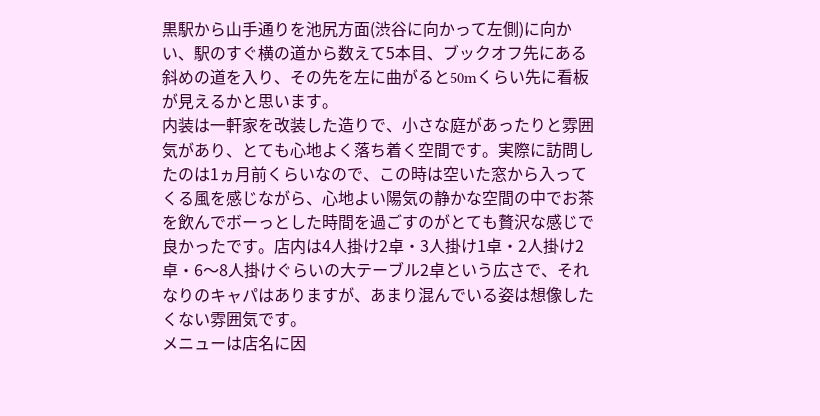黒駅から山手通りを池尻方面(渋谷に向かって左側)に向かい、駅のすぐ横の道から数えて5本目、ブックオフ先にある斜めの道を入り、その先を左に曲がると50mくらい先に看板が見えるかと思います。
内装は一軒家を改装した造りで、小さな庭があったりと雰囲気があり、とても心地よく落ち着く空間です。実際に訪問したのは1ヵ月前くらいなので、この時は空いた窓から入ってくる風を感じながら、心地よい陽気の静かな空間の中でお茶を飲んでボーっとした時間を過ごすのがとても贅沢な感じで良かったです。店内は4人掛け2卓・3人掛け1卓・2人掛け2卓・6〜8人掛けぐらいの大テーブル2卓という広さで、それなりのキャパはありますが、あまり混んでいる姿は想像したくない雰囲気です。
メニューは店名に因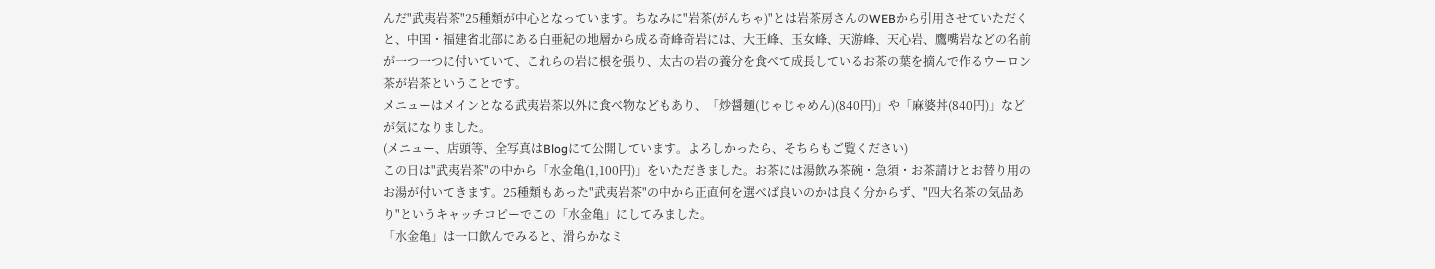んだ"武夷岩茶"25種類が中心となっています。ちなみに"岩茶(がんちゃ)"とは岩茶房さんのWEBから引用させていただくと、中国・福建省北部にある白亜紀の地層から成る奇峰奇岩には、大王峰、玉女峰、天游峰、天心岩、鷹嘴岩などの名前が一つ一つに付いていて、これらの岩に根を張り、太古の岩の養分を食べて成長しているお茶の葉を摘んで作るウーロン茶が岩茶ということです。
メニューはメインとなる武夷岩茶以外に食べ物などもあり、「炒醤麺(じゃじゃめん)(840円)」や「麻婆丼(840円)」などが気になりました。
(メニュー、店頭等、全写真はBlogにて公開しています。よろしかったら、そちらもご覧ください)
この日は"武夷岩茶"の中から「水金亀(1,100円)」をいただきました。お茶には湯飲み茶碗・急須・お茶請けとお替り用のお湯が付いてきます。25種類もあった"武夷岩茶"の中から正直何を選べば良いのかは良く分からず、"四大名茶の気品あり"というキャッチコピーでこの「水金亀」にしてみました。
「水金亀」は一口飲んでみると、滑らかなミ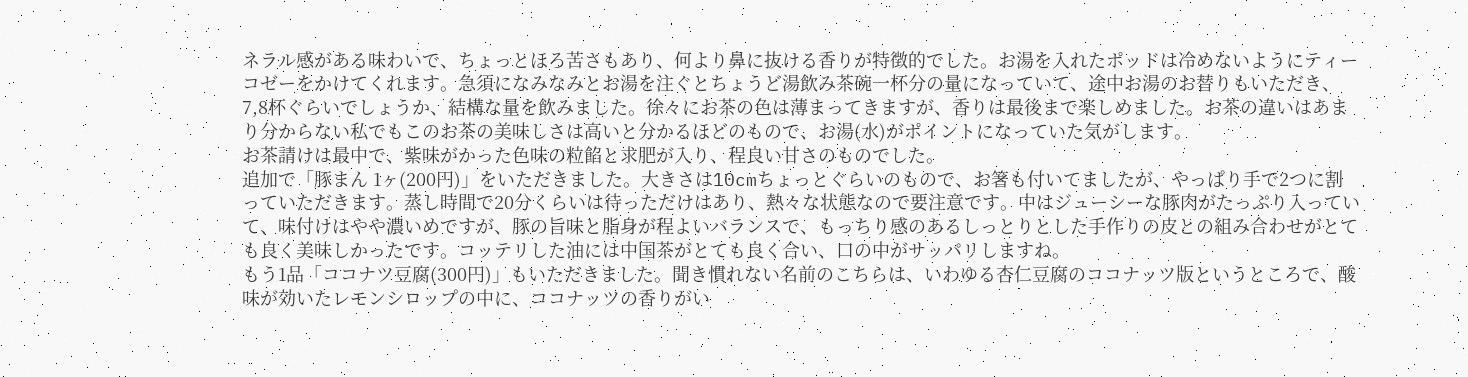ネラル感がある味わいで、ちょっとほろ苦さもあり、何より鼻に抜ける香りが特徴的でした。お湯を入れたポッドは冷めないようにティーコゼーをかけてくれます。急須になみなみとお湯を注ぐとちょうど湯飲み茶碗一杯分の量になっていて、途中お湯のお替りもいただき、7,8杯ぐらいでしょうか、結構な量を飲みました。徐々にお茶の色は薄まってきますが、香りは最後まで楽しめました。お茶の違いはあまり分からない私でもこのお茶の美味しさは高いと分かるほどのもので、お湯(水)がポイントになっていた気がします。
お茶請けは最中で、紫味がかった色味の粒餡と求肥が入り、程良い甘さのものでした。
追加で「豚まん 1ヶ(200円)」をいただきました。大きさは10cmちょっとぐらいのもので、お箸も付いてましたが、やっぱり手で2つに割っていただきます。蒸し時間で20分くらいは待っただけはあり、熱々な状態なので要注意です。中はジューシーな豚肉がたっぷり入っていて、味付けはやや濃いめですが、豚の旨味と脂身が程よいバランスで、もっちり感のあるしっとりとした手作りの皮との組み合わせがとても良く美味しかったです。コッテリした油には中国茶がとても良く合い、口の中がサッパリしますね。
もう1品「ココナツ豆腐(300円)」もいただきました。聞き慣れない名前のこちらは、いわゆる杏仁豆腐のココナッツ版というところで、酸味が効いたレモンシロップの中に、ココナッツの香りがい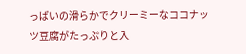っぱいの滑らかでクリーミーなココナッツ豆腐がたっぷりと入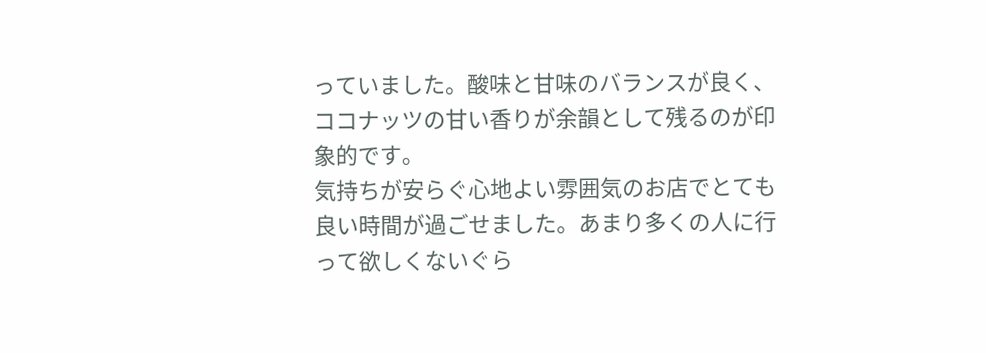っていました。酸味と甘味のバランスが良く、ココナッツの甘い香りが余韻として残るのが印象的です。
気持ちが安らぐ心地よい雰囲気のお店でとても良い時間が過ごせました。あまり多くの人に行って欲しくないぐら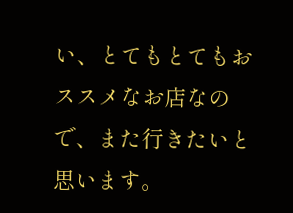い、とてもとてもおススメなお店なので、また行きたいと思います。